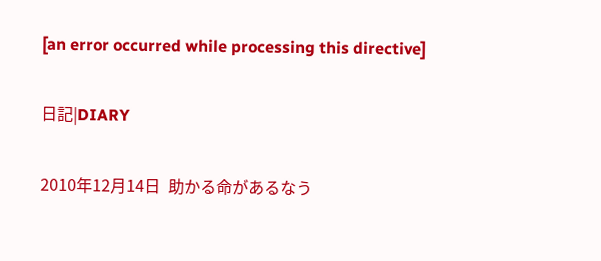[an error occurred while processing this directive]

日記|DIARY

2010年12月14日  助かる命があるなう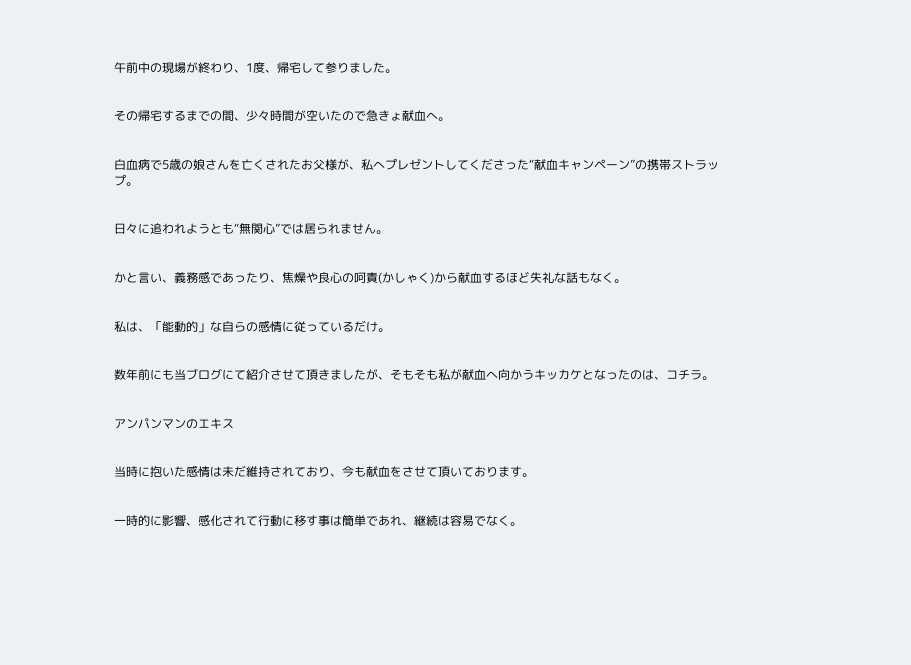午前中の現場が終わり、1度、帰宅して参りました。


その帰宅するまでの間、少々時間が空いたので急きょ献血へ。


白血病で5歳の娘さんを亡くされたお父様が、私へプレゼントしてくださった“献血キャンペーン”の携帯ストラップ。


日々に追われようとも“無関心”では居られません。


かと言い、義務感であったり、焦燥や良心の呵責(かしゃく)から献血するほど失礼な話もなく。


私は、「能動的」な自らの感情に従っているだけ。


数年前にも当ブログにて紹介させて頂きましたが、そもそも私が献血へ向かうキッカケとなったのは、コチラ。


アンパンマンのエキス


当時に抱いた感情は未だ維持されており、今も献血をさせて頂いております。


一時的に影響、感化されて行動に移す事は簡単であれ、継続は容易でなく。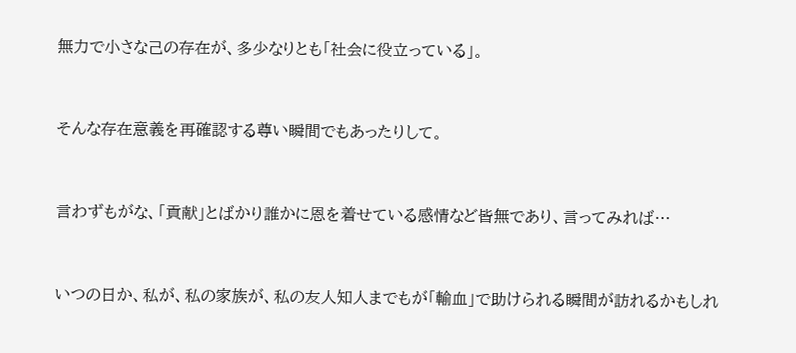無力で小さな己の存在が、多少なりとも「社会に役立っている」。


そんな存在意義を再確認する尊い瞬間でもあったりして。


言わずもがな、「貢献」とばかり誰かに恩を着せている感情など皆無であり、言ってみれば…


いつの日か、私が、私の家族が、私の友人知人までもが「輸血」で助けられる瞬間が訪れるかもしれ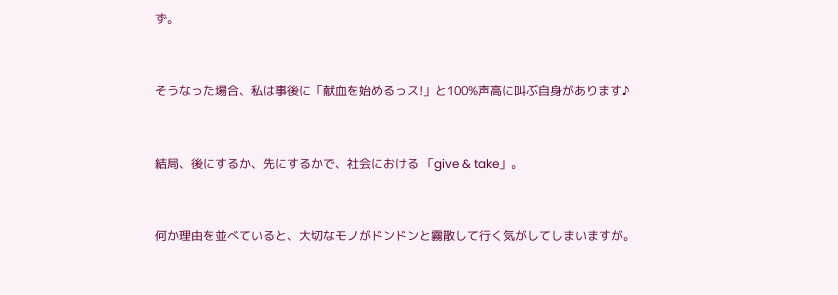ず。


そうなった場合、私は事後に「献血を始めるっス!」と100%声高に叫ぶ自身があります♪


結局、後にするか、先にするかで、社会における 「give & take」。


何か理由を並べていると、大切なモノがドンドンと霧散して行く気がしてしまいますが。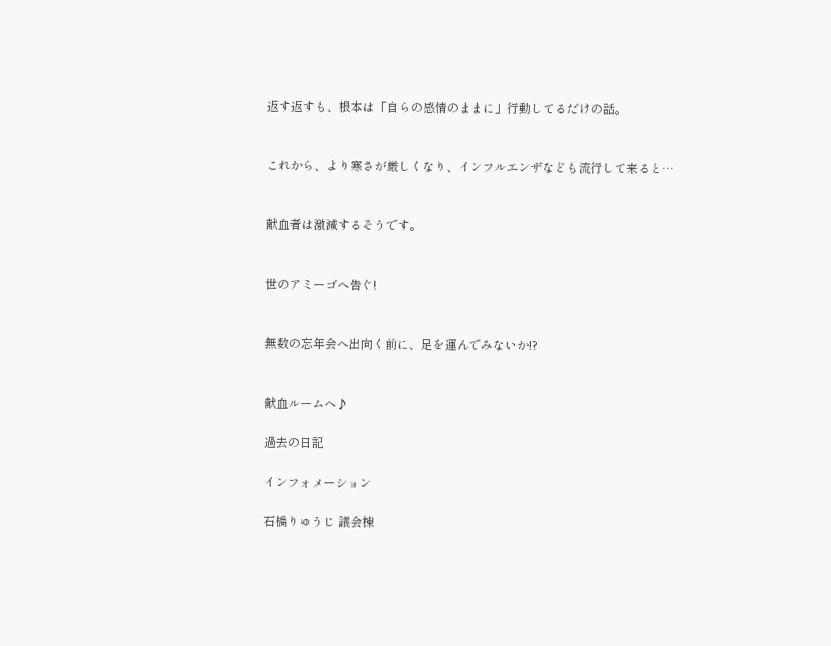返す返すも、根本は「自らの感情のままに」行動してるだけの話。


これから、より寒さが厳しくなり、インフルエンザなども流行して来ると…


献血者は激減するそうです。


世のアミーゴへ告ぐ!


無数の忘年会へ出向く前に、足を運んでみないか!?


献血ルームへ♪

過去の日記

インフォメーション

石橋りゅうじ 議会棟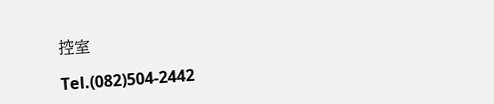控室

Tel.(082)504-2442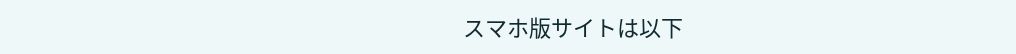スマホ版サイトは以下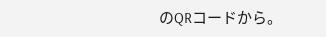のQRコードから。